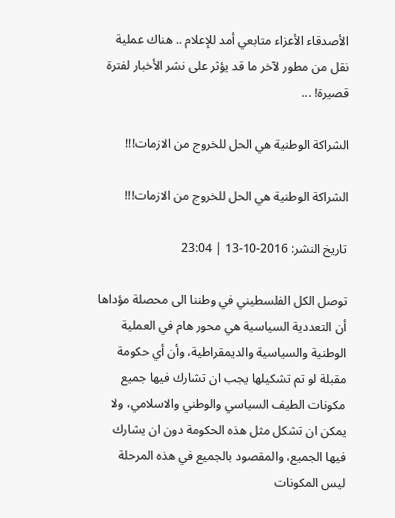الأصدقاء الأعزاء متابعي أمد للإعلام .. هناك عملية نقل من مطور لآخر ما قد يؤثر على نشر الأخبار لفترة قصيرة! ...

الشراكة الوطنية هي الحل للخروج من الازمات!!!

الشراكة الوطنية هي الحل للخروج من الازمات!!!

تاريخ النشر: 2016-10-13 | 23:04

توصل الكل الفلسطيني في وطننا الى محصلة مؤداها أن التعددية السياسية هي محور هام في العملية الوطنية والسياسية والديمقراطية، وأن أي حكومة مقبلة لو تم تشكيلها يجب ان تشارك فيها جميع مكونات الطيف السياسي والوطني والاسلامي، ولا يمكن ان تشكل مثل هذه الحكومة دون ان يشارك فيها الجميع، والمقصود بالجميع في هذه المرحلة ليس المكونات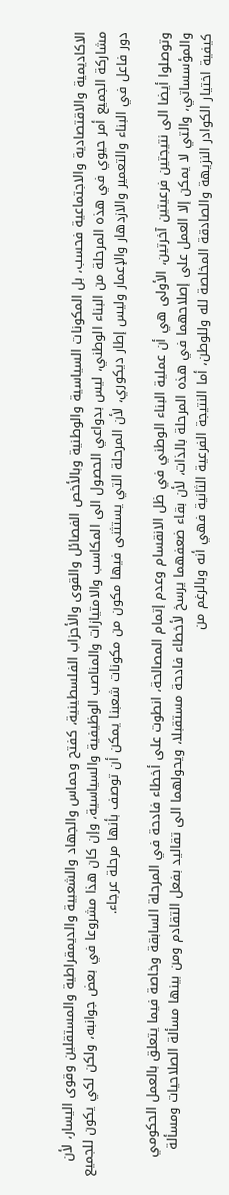الاكاديمية والاقتصادية والاجتماعية فحسب، بل المكونات السياسية والوطنية وبالأخص الفصائل والقوى والأحزاب الفلسطينية، كفتح وحماس والجهاد والشعبية والديمقراطية والمستقلين وقوى اليسار، لأن مشاركة الجميع أمر حيوي في هذه المرحلة من البناء الوطني، ليس بدواعي الحصول الى المكاسب والامتيازات والمناصب الوظيفية والسياسية، وإن كان هذا مشروعا في بعض جوانبه، ولكن لكي يكون للجميع دور فاعل في البناء والتعمير والازدهار والإعمار وليس إطار ديكوري، لأن المرحلة التي يستثنى فيها مكون من مكونات شعبنا يمكن أن توصف بأنها مرحلة عرجاء.

وتوصلوا أيضا الى نتيجتين فرعيتين آخرتين، الأولى هي أن عملية البناء الوطني في ظل الانقسام وعدم إتمام المصالحة، انطوت على أخطاء فادحة في المرحلة السابقة وخاصة فيما يتعلق بالعمل الحكومي والمؤسساتي، والتي لا يمكن إلا العمل على إصلاحهما في هذه المرحلة بالذات، لأن بقاء ضعفهما يرسخ لأخطاء فادحة مستقبلا، ويحولهما الى تقاليد بفعل التقادم ومن بينها مسألة الصلاحيات ومسألة كيفية اختيار الكوادر النزيهة والصادقة المخلصة لله وللوطن، أما النتيجة الفرعية الثانية فهي أنه وبالرغم من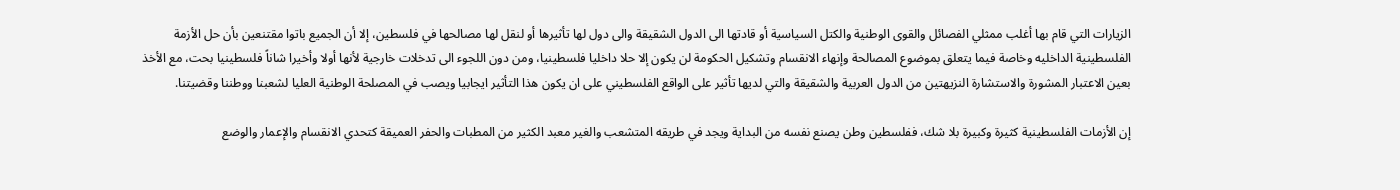الزيارات التي قام بها أغلب ممثلي الفصائل والقوى الوطنية والكتل السياسية أو قادتها الى الدول الشقيقة والى دول لها تأثيرها أو لنقل لها مصالحها في فلسطين، إلا أن الجميع باتوا مقتنعين بأن حل الأزمة الفلسطينية الداخليه وخاصة فيما يتعلق بموضوع المصالحة وإنهاء الانقسام وتشكيل الحكومة لن يكون إلا حلا داخليا فلسطينيا، ومن دون اللجوء الى تدخلات خارجية لأنها أولا وأخيرا شاناً فلسطينيا بحت، مع الأخذ بعين الاعتبار المشورة والاستشارة النزيهتين من الدول العربية والشقيقة والتي لديها تأثير على الواقع الفلسطيني على ان يكون هذا التأثير ايجابيا ويصب في المصلحة الوطنية العليا لشعبنا ووطننا وقضيتنا.

إن الأزمات الفلسطينية كثيرة وكبيرة بلا شك، ففلسطين وطن يصنع نفسه من البداية ويجد في طريقه المتشعب والغير معبد الكثير من المطبات والحفر العميقة كتحدي الانقسام والإعمار والوضع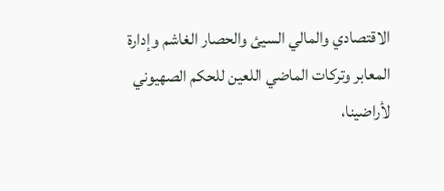الاقتصادي والمالي السيئ والحصار الغاشم وإدارة المعابر وتركات الماضي اللعين للحكم الصهيوني لأراضينا،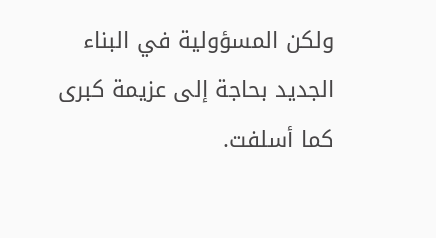ولكن المسؤولية في البناء الجديد بحاجة إلى عزيمة كبرى كما أسلفت.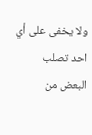ولا يخفى على أي احد تصلب البعض من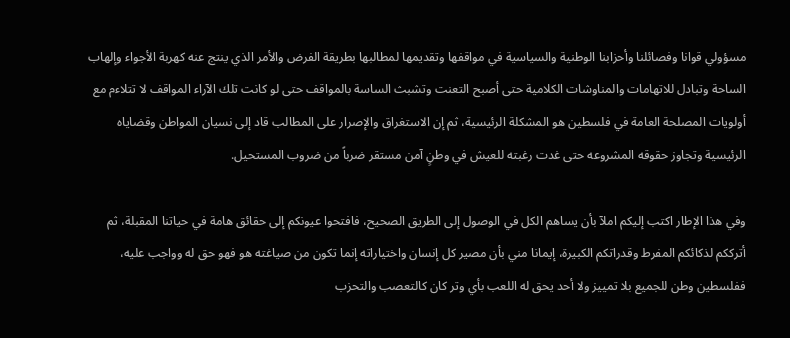مسؤولي قوانا وفصائلنا وأحزابنا الوطنية والسياسية في مواقفها وتقديمها لمطالبها بطريقة الفرض والأمر الذي ينتج عنه كهربة الأجواء وإلهاب الساحة وتبادل للاتهامات والمناوشات الكلامية حتى أصبح التعنت وتشبث الساسة بالمواقف حتى لو كانت تلك الآراء المواقف لا تتلاءم مع أولويات المصلحة العامة في فلسطين هو المشكلة الرئيسية، ثم إن الاستغراق والإصرار على المطالب قاد إلى نسيان المواطن وقضاياه الرئيسية وتجاوز حقوقه المشروعه حتى غدت رغبته للعيش في وطنٍ آمن مستقر ضرباً من ضروب المستحيل.

وفي هذا الإطار اكتب إليكم املآ بأن يساهم الكل في الوصول إلى الطريق الصحيح، فافتحوا عيونكم إلى حقائق هامة في حياتنا المقبلة، ثم أترككم لذكائكم المفرط وقدراتكم الكبيرة، إيمانا مني بأن مصير كل إنسان واختياراته إنما تكون من صياغته هو فهو حق له وواجب عليه، ففلسطين وطن للجميع بلا تمييز ولا أحد يحق له اللعب بأي وتر كان كالتعصب والتحزب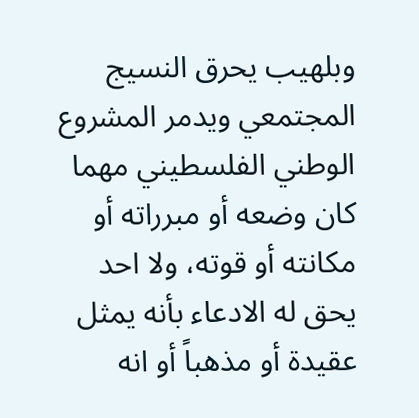وبلهيب يحرق النسيج المجتمعي ويدمر المشروع الوطني الفلسطيني مهما كان وضعه أو مبرراته أو مكانته أو قوته، ولا احد يحق له الادعاء بأنه يمثل عقيدة أو مذهباً أو انه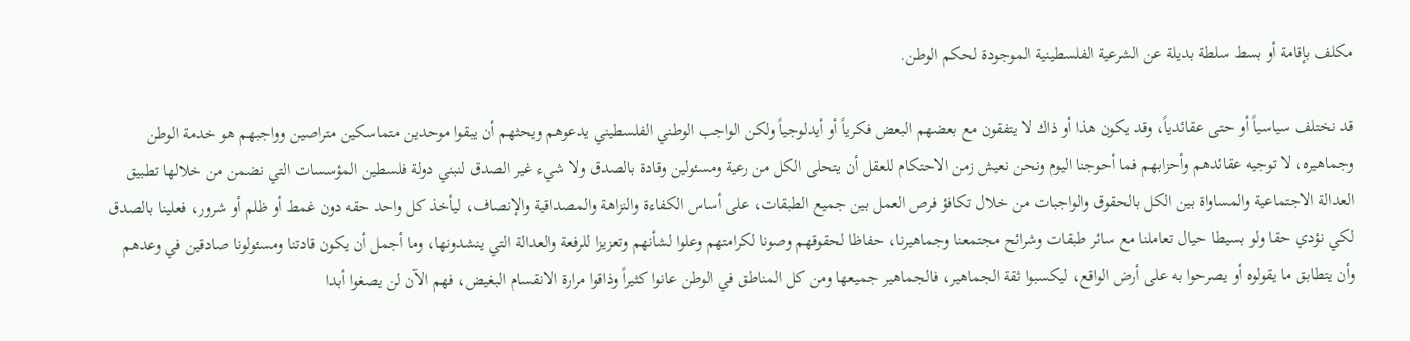مكلف بإقامة أو بسط سلطة بديلة عن الشرعية الفلسطينية الموجودة لحكم الوطن.

قد نختلف سياسياً أو حتى عقائدياً، وقد يكون هذا أو ذاك لا يتفقون مع بعضهم البعض فكرياً أو أيدلوجياً ولكن الواجب الوطني الفلسطيني يدعوهم ويحثهم أن يبقوا موحدين متماسكين متراصين وواجبهم هو خدمة الوطن وجماهيره، لا توجيه عقائدهم وأحزابهم فما أحوجنا اليوم ونحن نعيش زمن الاحتكام للعقل أن يتحلى الكل من رعية ومسئولين وقادة بالصدق ولا شيء غير الصدق لنبني دولة فلسطين المؤسسات التي نضمن من خلالها تطبيق العدالة الاجتماعية والمساواة بين الكل بالحقوق والواجبات من خلال تكافؤ فرص العمل بين جميع الطبقات، على أساس الكفاءة والنزاهة والمصداقية والإنصاف، ليأخذ كل واحد حقه دون غمط أو ظلم أو شرور، فعلينا بالصدق لكي نؤدي حقا ولو بسيطا حيال تعاملنا مع سائر طبقات وشرائح مجتمعنا وجماهيرنا، حفاظا لحقوقهم وصونا لكرامتهم وعلوا لشأنهم وتعزيزا للرفعة والعدالة التي ينشدونها، وما أجمل أن يكون قادتنا ومسئولونا صادقين في وعدهم وأن يتطابق ما يقولوه أو يصرحوا به على أرض الواقع، ليكسبوا ثقة الجماهير، فالجماهير جميعها ومن كل المناطق في الوطن عانوا كثيراً وذاقوا مرارة الانقسام البغيض، فهم الآن لن يصغوا أبدا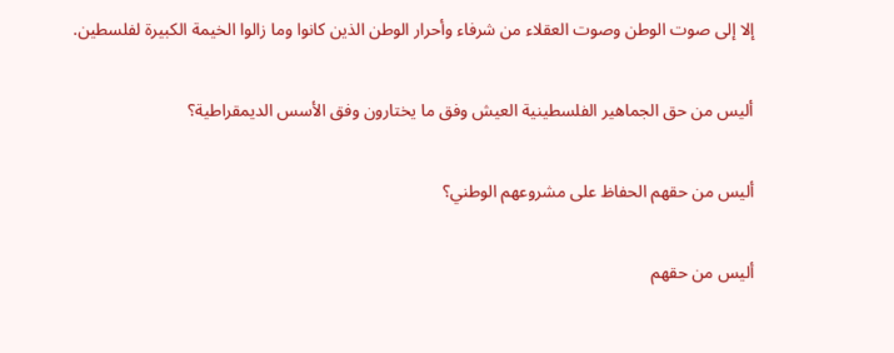إلا إلى صوت الوطن وصوت العقلاء من شرفاء وأحرار الوطن الذين كانوا وما زالوا الخيمة الكبيرة لفلسطين.

أليس من حق الجماهير الفلسطينية العيش وفق ما يختارون وفق الأسس الديمقراطية؟

أليس من حقهم الحفاظ على مشروعهم الوطني؟

أليس من حقهم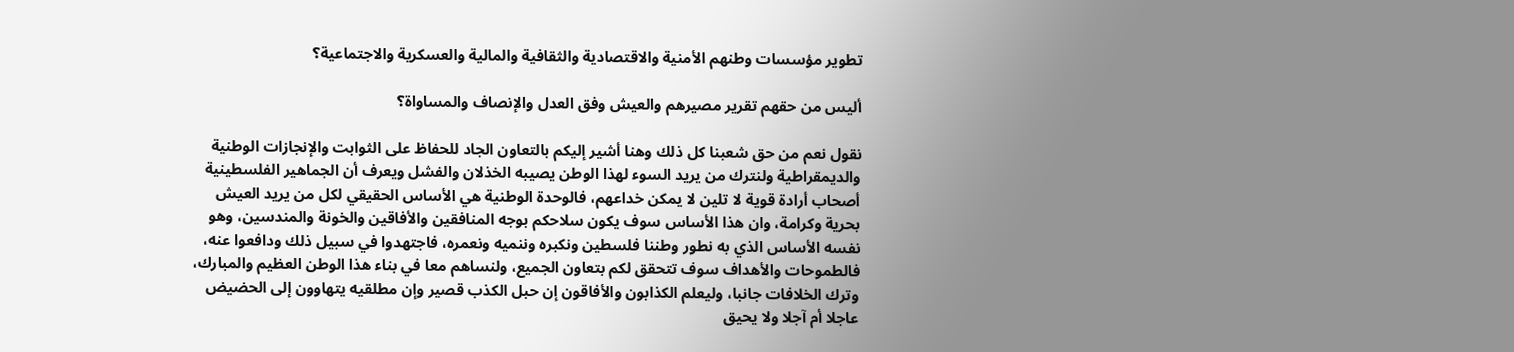تطوير مؤسسات وطنهم الأمنية والاقتصادية والثقافية والمالية والعسكرية والاجتماعية؟

أليس من حقهم تقرير مصيرهم والعيش وفق العدل والإنصاف والمساواة؟

نقول نعم من حق شعبنا كل ذلك وهنا أشير إليكم بالتعاون الجاد للحفاظ على الثوابت والإنجازات الوطنية والديمقراطية ولنترك من يريد السوء لهذا الوطن يصيبه الخذلان والفشل ويعرف أن الجماهير الفلسطينية أصحاب أرادة قوية لا تلين لا يمكن خداعهم، فالوحدة الوطنية هي الأساس الحقيقي لكل من يريد العيش بحرية وكرامة، وان هذا الأساس سوف يكون سلاحكم بوجه المنافقين والأفاقين والخونة والمندسين، وهو نفسه الأساس الذي به نطور وطننا فلسطين ونكبره وننميه ونعمره، فاجتهدوا في سبيل ذلك ودافعوا عنه، فالطموحات والأهداف سوف تتحقق لكم بتعاون الجميع، ولنساهم معا في بناء هذا الوطن العظيم والمبارك، وترك الخلافات جانبا، وليعلم الكذابون والأفاقون إن حبل الكذب قصير وإن مطلقيه يتهاوون إلى الحضيض عاجلا أم آجلا ولا يحيق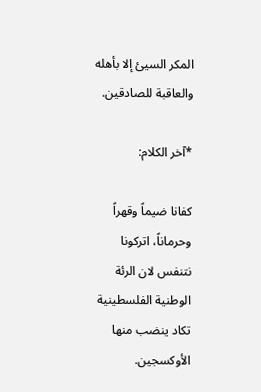المكر السيئ إلا بأهله والعاقبة للصادقين.

*آخر الكلام:

كفانا ضيماً وقهراً وحرماناً، اتركونا نتنفس لان الرئة الوطنية الفلسطينية تكاد ينضب منها الأوكسجين.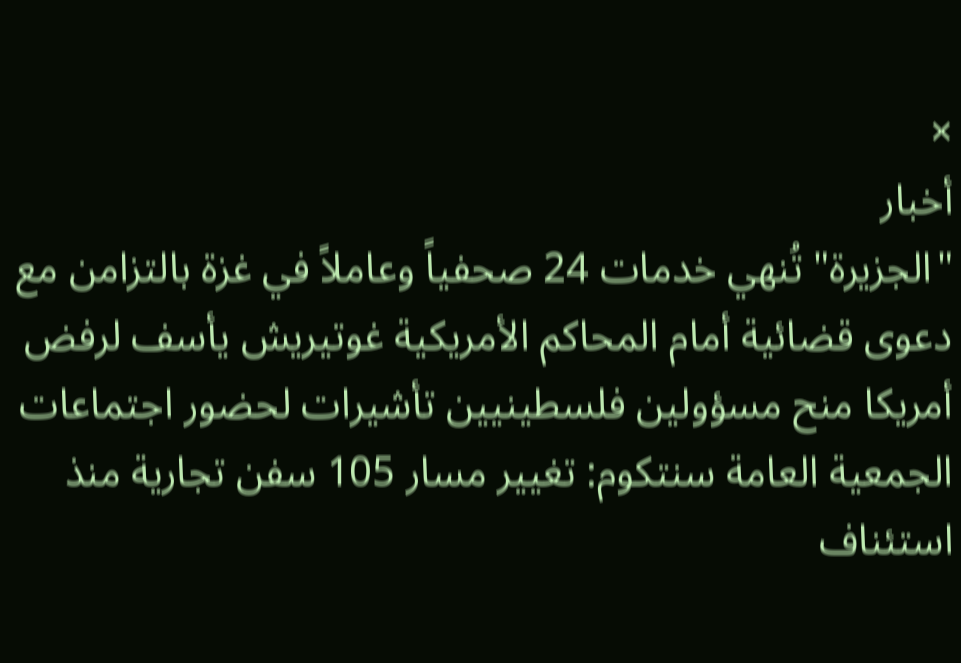×
أخبار
"الجزيرة" تُنهي خدمات 24 صحفياً وعاملاً في غزة بالتزامن مع دعوى قضائية أمام المحاكم الأمريكية غوتيريش يأسف لرفض أمريكا منح مسؤولين فلسطينيين تأشيرات لحضور اجتماعات الجمعية العامة سنتكوم: تغيير مسار 105 سفن تجارية منذ استئناف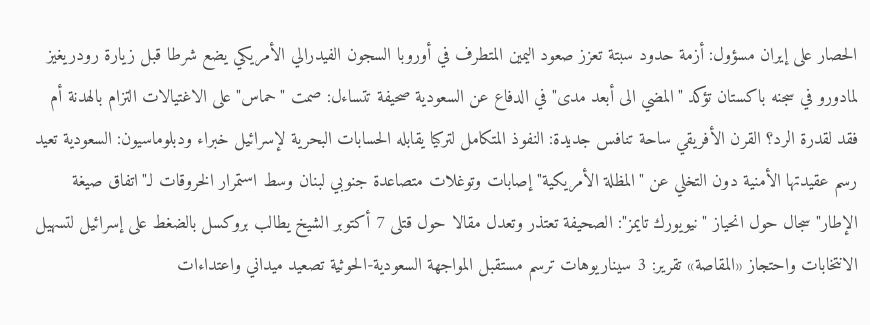الحصار على إيران مسؤول: أزمة حدود سبتة تعزز صعود اليمين المتطرف في أوروبا السجون الفيدرالي الأمريكي يضع شرطا قبل زيارة رودريغيز لمادورو في سجنه باكستان تؤكد "المضي الى أبعد مدى" في الدفاع عن السعودية صحيفة تتساءل: صمت "حماس" على الاغتيالات التزام بالهدنة أم فقد لقدرة الرد؟ القرن الأفريقي ساحة تنافس جديدة: النفوذ المتكامل لتركيا يقابله الحسابات البحرية لإسرائيل خبراء ودبلوماسيون: السعودية تعيد رسم عقيدتها الأمنية دون التخلي عن "المظلة الأمريكية" إصابات وتوغلات متصاعدة جنوبي لبنان وسط استمرار الخروقات لـ"اتفاق صيغة الإطار" سجال حول انحياز "نيويورك تايمز": الصحيفة تعتذر وتعدل مقالا حول قتلى 7 أكتوبر الشيخ يطالب بروكسل بالضغط على إسرائيل لتسهيل الانتخابات واحتجاز «المقاصة» تقرير: 3 سيناريوهات ترسم مستقبل المواجهة السعودية-الحوثية تصعيد ميداني واعتداءات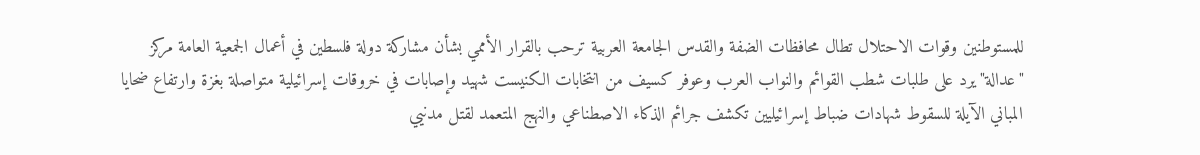للمستوطنين وقوات الاحتلال تطال محافظات الضفة والقدس الجامعة العربية ترحب بالقرار الأممي بشأن مشاركة دولة فلسطين في أعمال الجمعية العامة مركز "عدالة" يرد على طلبات شطب القوائم والنواب العرب وعوفر كسيف من انتخابات الكنيست شهيد وإصابات في خروقات إسرائيلية متواصلة بغزة وارتفاع ضحايا المباني الآيلة للسقوط شهادات ضباط إسرائيليين تكشف جرائم الذكاء الاصطناعي والنهج المتعمد لقتل مدنيي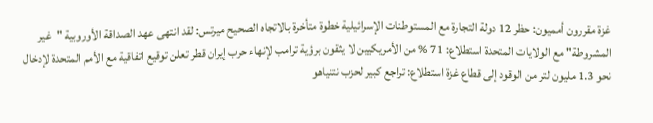غزة مقررون أمميون: حظر 12 دولة التجارة مع المستوطنات الإسرائيلية خطوة متأخرة بالاتجاه الصحيح ميرتس: لقد انتهى عهد الصداقة الأوروبية "غير المشروطة" مع الولايات المتحدة استطلاع: 71 % من الأمريكيين لا يثقون برؤية ترامب لإنهاء حرب إيران قطر تعلن توقيع اتفاقية مع الأمم المتحدة لإدخال نحو 1.3 مليون لتر من الوقود إلى قطاع غزة استطلاع: تراجع كبير لحزب نتنياهو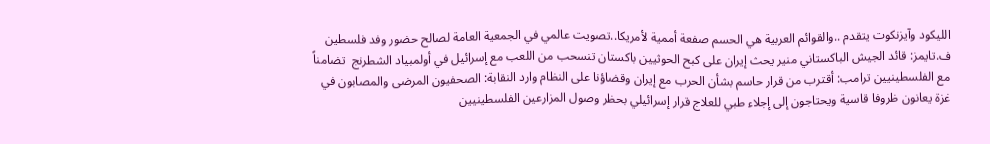الليكود وآيزنكوت يتقدم ..والقوائم العربية هي الحسم صفعة أممية لأمريكا..تصويت عالمي في الجمعية العامة لصالح حضور وفد فلسطين ف.تايمز: قائد الجيش الباكستاني منير يحث إيران على كبح الحوثيين باكستان تنسحب من اللعب مع إسرائيل في أولمبياد الشطرنج  تضامناً مع الفلسطينيين ترامب: أقترب من قرار حاسم بشأن الحرب مع إيران وقضاؤنا على النظام وارد النقابة: الصحفيون المرضى والمصابون في غزة يعانون ظروفا قاسية ويحتاجون إلى إجلاء طبي للعلاج قرار إسرائيلي بحظر وصول المزارعين الفلسطينيين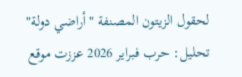لحقول الزيتون المصنفة "أراضي دولة" تحليل: حرب فبراير 2026 عززت موقع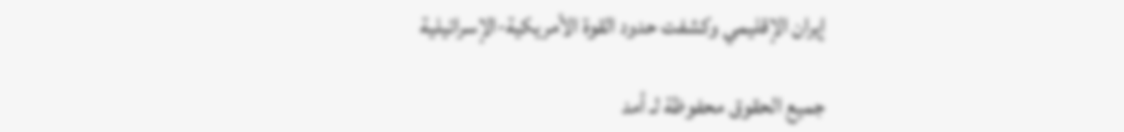إيران الإقليمي وكشفت حدود القوة الأمريكية-الإسرائيلية

جميع الحقوق محفوظة لـ أمد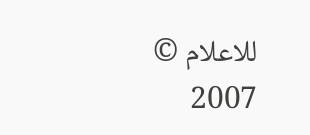للاعلام © 2007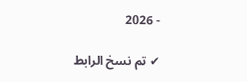- 2026

✔ تم نسخ الرابط